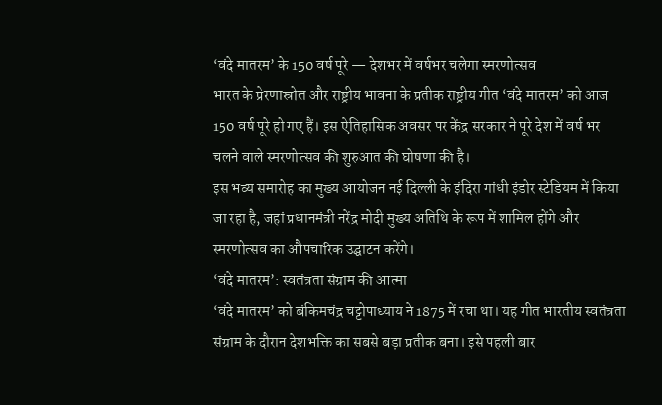‘वंदे मातरम’ के 150 वर्ष पूरे — देशभर में वर्षभर चलेगा स्मरणोत्सव
भारत के प्रेरणास्रोत और राष्ट्रीय भावना के प्रतीक राष्ट्रीय गीत ‘वंदे मातरम’ को आज 150 वर्ष पूरे हो गए हैं। इस ऐतिहासिक अवसर पर केंद्र सरकार ने पूरे देश में वर्ष भर चलने वाले स्मरणोत्सव की शुरुआत की घोषणा की है।
इस भव्य समारोह का मुख्य आयोजन नई दिल्ली के इंदिरा गांधी इंडोर स्टेडियम में किया जा रहा है, जहां प्रधानमंत्री नरेंद्र मोदी मुख्य अतिथि के रूप में शामिल होंगे और स्मरणोत्सव का औपचारिक उद्घाटन करेंगे।
‘वंदे मातरम’: स्वतंत्रता संग्राम की आत्मा
‘वंदे मातरम’ को बंकिमचंद्र चट्टोपाध्याय ने 1875 में रचा था। यह गीत भारतीय स्वतंत्रता संग्राम के दौरान देशभक्ति का सबसे बड़ा प्रतीक बना। इसे पहली बार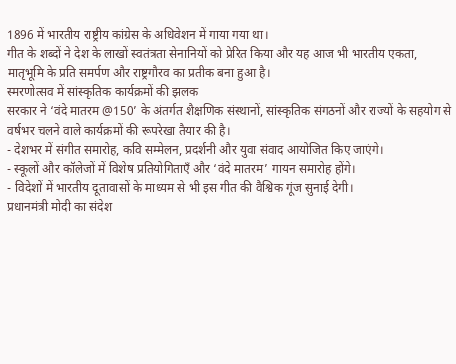1896 में भारतीय राष्ट्रीय कांग्रेस के अधिवेशन में गाया गया था।
गीत के शब्दों ने देश के लाखों स्वतंत्रता सेनानियों को प्रेरित किया और यह आज भी भारतीय एकता, मातृभूमि के प्रति समर्पण और राष्ट्रगौरव का प्रतीक बना हुआ है।
स्मरणोत्सव में सांस्कृतिक कार्यक्रमों की झलक
सरकार ने ‘वंदे मातरम @150’ के अंतर्गत शैक्षणिक संस्थानों, सांस्कृतिक संगठनों और राज्यों के सहयोग से वर्षभर चलने वाले कार्यक्रमों की रूपरेखा तैयार की है।
- देशभर में संगीत समारोह, कवि सम्मेलन, प्रदर्शनी और युवा संवाद आयोजित किए जाएंगे।
- स्कूलों और कॉलेजों में विशेष प्रतियोगिताएँ और ‘वंदे मातरम’ गायन समारोह होंगे।
- विदेशों में भारतीय दूतावासों के माध्यम से भी इस गीत की वैश्विक गूंज सुनाई देगी।
प्रधानमंत्री मोदी का संदेश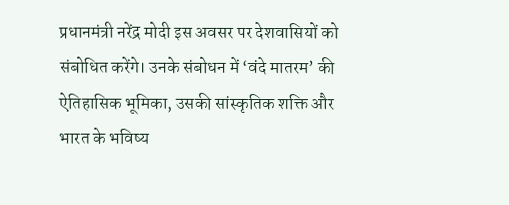प्रधानमंत्री नरेंद्र मोदी इस अवसर पर देशवासियों को संबोधित करेंगे। उनके संबोधन में ‘वंदे मातरम’ की ऐतिहासिक भूमिका, उसकी सांस्कृतिक शक्ति और भारत के भविष्य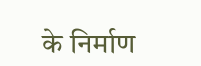के निर्माण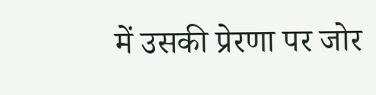में उसकी प्रेरणा पर जोर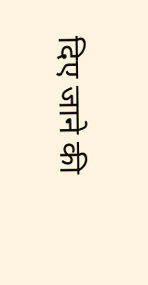दिए जाने की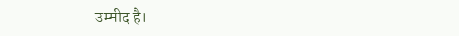उम्मीद है।